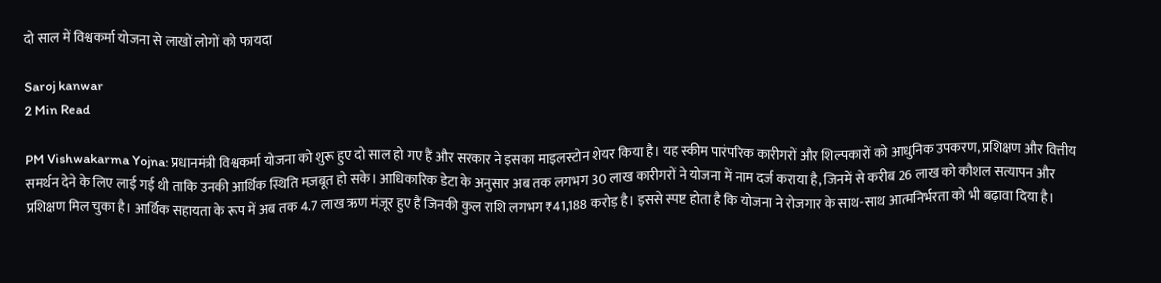दो साल में विश्वकर्मा योजना से लाखों लोगों को फायदा

Saroj kanwar
2 Min Read

PM Vishwakarma Yojna: प्रधानमंत्री विश्वकर्मा योजना को शुरू हुए दो साल हो गए हैं और सरकार ने इसका माइलस्टोन शेयर किया है। यह स्कीम पारंपरिक कारीगरों और शिल्पकारों को आधुनिक उपकरण, प्रशिक्षण और वित्तीय समर्थन देने के लिए लाई गई थी ताकि उनकी आर्थिक स्थिति मज़बूत हो सके। आधिकारिक डेटा के अनुसार अब तक लगभग 30 लाख कारीगरों ने योजना में नाम दर्ज कराया है, जिनमें से करीब 26 लाख को कौशल सत्यापन और प्रशिक्षण मिल चुका है। आर्थिक सहायता के रूप में अब तक 4.7 लाख ऋण मंज़ूर हुए हैं जिनकी कुल राशि लगभग ₹41,188 करोड़ है। इससे स्पष्ट होता है कि योजना ने रोजगार के साथ-साथ आत्मनिर्भरता को भी बढ़ावा दिया है।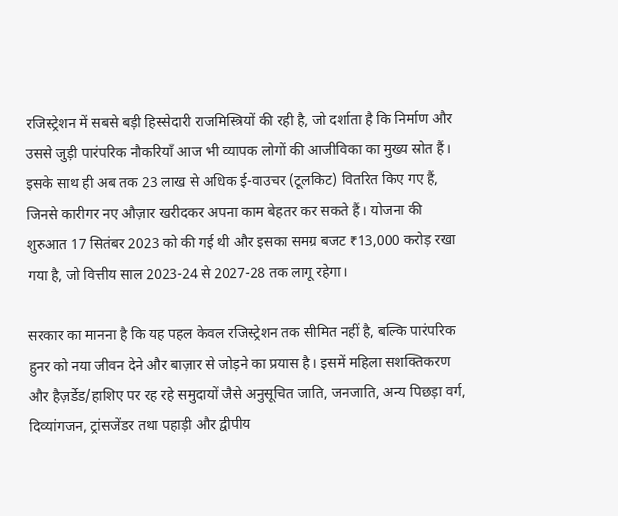रजिस्ट्रेशन में सबसे बड़ी हिस्सेदारी राजमिस्त्रियों की रही है, जो दर्शाता है कि निर्माण और उससे जुड़ी पारंपरिक नौकरियाँ आज भी व्यापक लोगों की आजीविका का मुख्य स्रोत हैं। इसके साथ ही अब तक 23 लाख से अधिक ई-वाउचर (टूलकिट) वितरित किए गए हैं, जिनसे कारीगर नए औज़ार खरीदकर अपना काम बेहतर कर सकते हैं। योजना की शुरुआत 17 सितंबर 2023 को की गई थी और इसका समग्र बजट ₹13,000 करोड़ रखा गया है, जो वित्तीय साल 2023-24 से 2027-28 तक लागू रहेगा।

सरकार का मानना है कि यह पहल केवल रजिस्ट्रेशन तक सीमित नहीं है, बल्कि पारंपरिक हुनर को नया जीवन देने और बाज़ार से जोड़ने का प्रयास है। इसमें महिला सशक्तिकरण और हैज़र्डेड/हाशिए पर रह रहे समुदायों जैसे अनुसूचित जाति, जनजाति, अन्य पिछड़ा वर्ग, दिव्यांगजन, ट्रांसजेंडर तथा पहाड़ी और द्वीपीय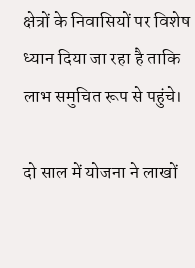क्षेत्रों के निवासियों पर विशेष ध्यान दिया जा रहा है ताकि लाभ समुचित रूप से पहुंचे।

दो साल में योजना ने लाखों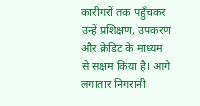कारीगरों तक पहुँचकर उन्हें प्रशिक्षण, उपकरण और क्रेडिट के माध्यम से सक्षम किया है। आगे लगातार निगरानी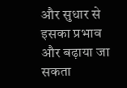और सुधार से इसका प्रभाव और बढ़ाया जा सकता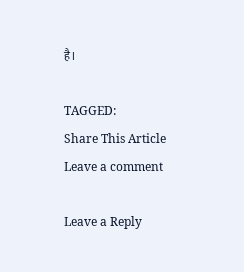है।

TAGGED:
Share This Article
Leave a comment

Leave a Reply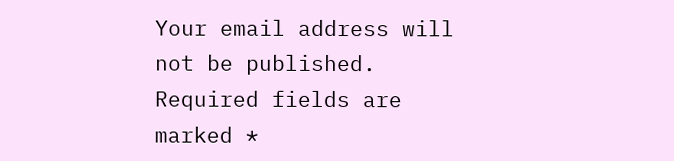Your email address will not be published. Required fields are marked *